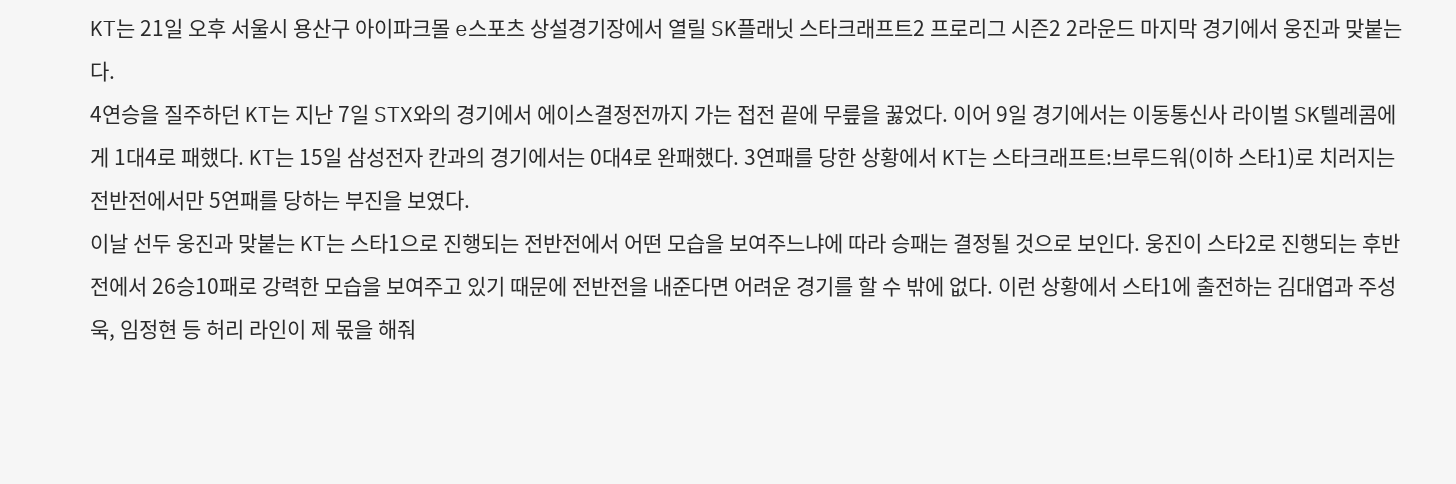KT는 21일 오후 서울시 용산구 아이파크몰 e스포츠 상설경기장에서 열릴 SK플래닛 스타크래프트2 프로리그 시즌2 2라운드 마지막 경기에서 웅진과 맞붙는다.
4연승을 질주하던 KT는 지난 7일 STX와의 경기에서 에이스결정전까지 가는 접전 끝에 무릎을 꿇었다. 이어 9일 경기에서는 이동통신사 라이벌 SK텔레콤에게 1대4로 패했다. KT는 15일 삼성전자 칸과의 경기에서는 0대4로 완패했다. 3연패를 당한 상황에서 KT는 스타크래프트:브루드워(이하 스타1)로 치러지는 전반전에서만 5연패를 당하는 부진을 보였다.
이날 선두 웅진과 맞붙는 KT는 스타1으로 진행되는 전반전에서 어떤 모습을 보여주느냐에 따라 승패는 결정될 것으로 보인다. 웅진이 스타2로 진행되는 후반전에서 26승10패로 강력한 모습을 보여주고 있기 때문에 전반전을 내준다면 어려운 경기를 할 수 밖에 없다. 이런 상황에서 스타1에 출전하는 김대엽과 주성욱, 임정현 등 허리 라인이 제 몫을 해줘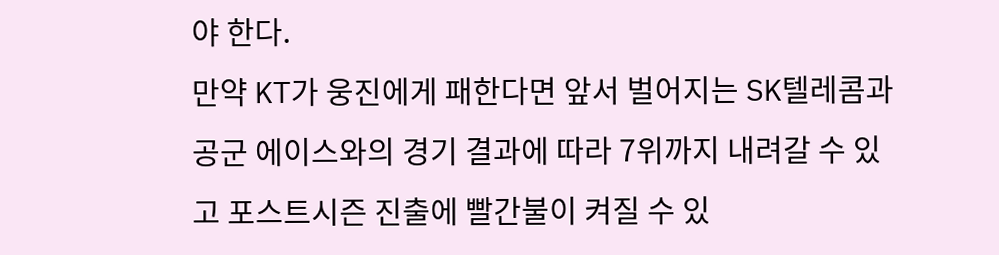야 한다.
만약 KT가 웅진에게 패한다면 앞서 벌어지는 SK텔레콤과 공군 에이스와의 경기 결과에 따라 7위까지 내려갈 수 있고 포스트시즌 진출에 빨간불이 켜질 수 있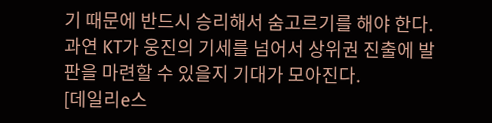기 때문에 반드시 승리해서 숨고르기를 해야 한다.
과연 KT가 웅진의 기세를 넘어서 상위권 진출에 발판을 마련할 수 있을지 기대가 모아진다.
[데일리e스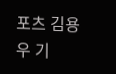포츠 김용우 기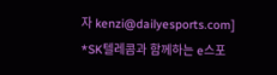자 kenzi@dailyesports.com]
*SK텔레콤과 함께하는 e스포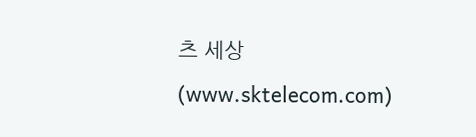츠 세상(www.sktelecom.com)